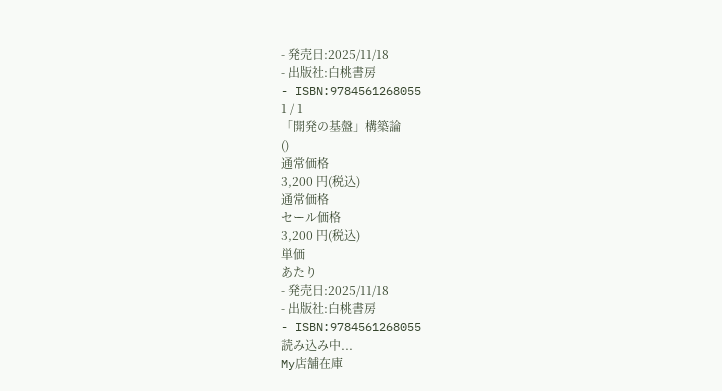- 発売日:2025/11/18
- 出版社:白桃書房
- ISBN:9784561268055
1 / 1
「開発の基盤」構築論
()
通常価格
3,200 円(税込)
通常価格
セール価格
3,200 円(税込)
単価
あたり
- 発売日:2025/11/18
- 出版社:白桃書房
- ISBN:9784561268055
読み込み中...
My店舗在庫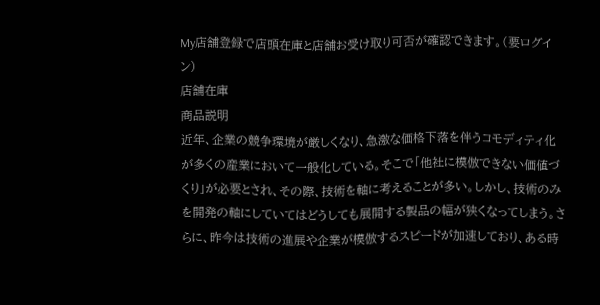My店舗登録で店頭在庫と店舗お受け取り可否が確認できます。(要ログイン)
店舗在庫
商品説明
近年、企業の競争環境が厳しくなり、急激な価格下落を伴うコモディティ化が多くの産業において一般化している。そこで「他社に模倣できない価値づくり」が必要とされ、その際、技術を軸に考えることが多い。しかし、技術のみを開発の軸にしていてはどうしても展開する製品の幅が狭くなってしまう。さらに、昨今は技術の進展や企業が模倣するスピードが加速しており、ある時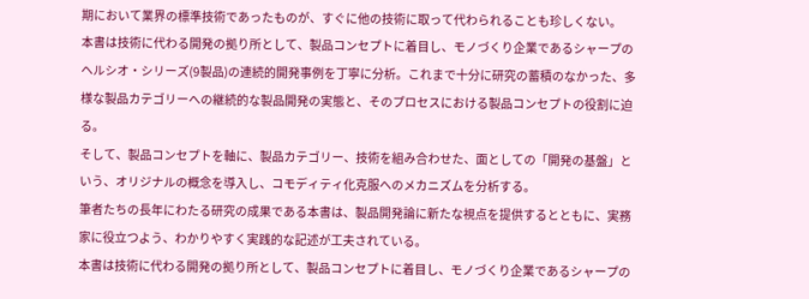期において業界の標準技術であったものが、すぐに他の技術に取って代わられることも珍しくない。
本書は技術に代わる開発の拠り所として、製品コンセプトに着目し、モノづくり企業であるシャープのヘルシオ・シリーズ(9製品)の連続的開発事例を丁寧に分析。これまで十分に研究の蓄積のなかった、多様な製品カテゴリーへの継続的な製品開発の実態と、そのプロセスにおける製品コンセプトの役割に迫る。
そして、製品コンセプトを軸に、製品カテゴリー、技術を組み合わせた、面としての「開発の基盤」という、オリジナルの概念を導入し、コモディティ化克服へのメカニズムを分析する。
筆者たちの長年にわたる研究の成果である本書は、製品開発論に新たな視点を提供するとともに、実務家に役立つよう、わかりやすく実践的な記述が工夫されている。
本書は技術に代わる開発の拠り所として、製品コンセプトに着目し、モノづくり企業であるシャープの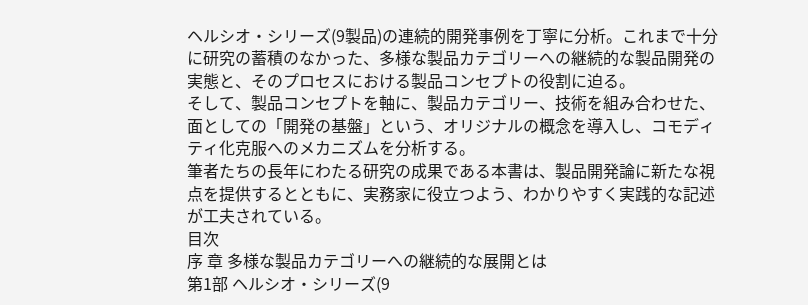ヘルシオ・シリーズ(9製品)の連続的開発事例を丁寧に分析。これまで十分に研究の蓄積のなかった、多様な製品カテゴリーへの継続的な製品開発の実態と、そのプロセスにおける製品コンセプトの役割に迫る。
そして、製品コンセプトを軸に、製品カテゴリー、技術を組み合わせた、面としての「開発の基盤」という、オリジナルの概念を導入し、コモディティ化克服へのメカニズムを分析する。
筆者たちの長年にわたる研究の成果である本書は、製品開発論に新たな視点を提供するとともに、実務家に役立つよう、わかりやすく実践的な記述が工夫されている。
目次
序 章 多様な製品カテゴリーへの継続的な展開とは
第1部 ヘルシオ・シリーズ(9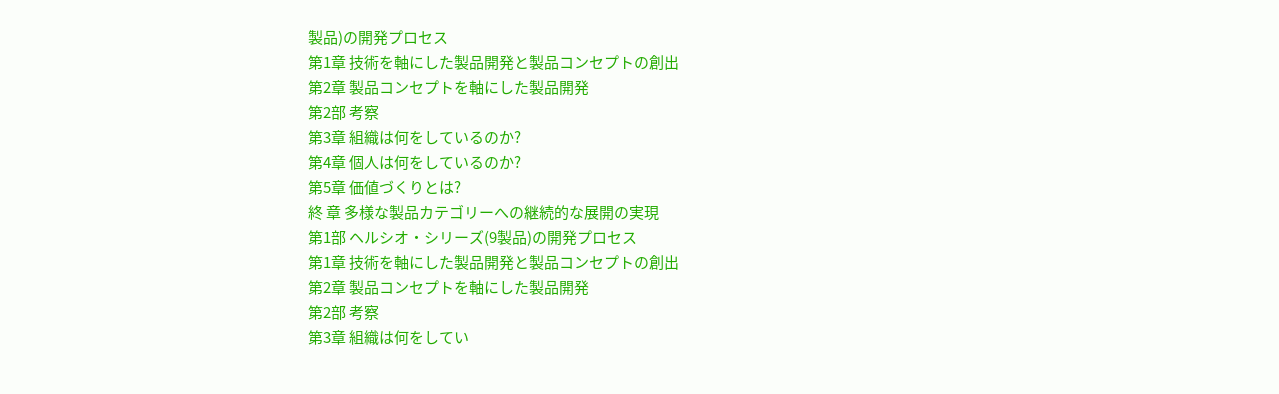製品)の開発プロセス
第1章 技術を軸にした製品開発と製品コンセプトの創出
第2章 製品コンセプトを軸にした製品開発
第2部 考察
第3章 組織は何をしているのか?
第4章 個人は何をしているのか?
第5章 価値づくりとは?
終 章 多様な製品カテゴリーへの継続的な展開の実現
第1部 ヘルシオ・シリーズ(9製品)の開発プロセス
第1章 技術を軸にした製品開発と製品コンセプトの創出
第2章 製品コンセプトを軸にした製品開発
第2部 考察
第3章 組織は何をしてい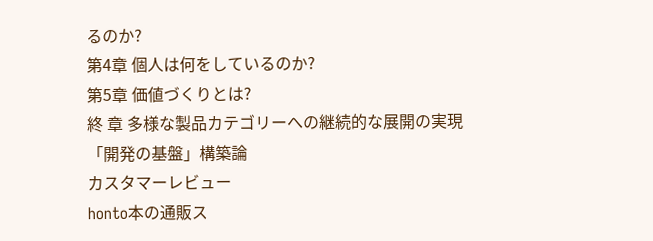るのか?
第4章 個人は何をしているのか?
第5章 価値づくりとは?
終 章 多様な製品カテゴリーへの継続的な展開の実現
「開発の基盤」構築論
カスタマーレビュー
honto本の通販ス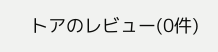トアのレビュー(0件)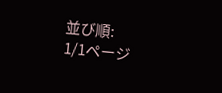並び順:
1/1ページ